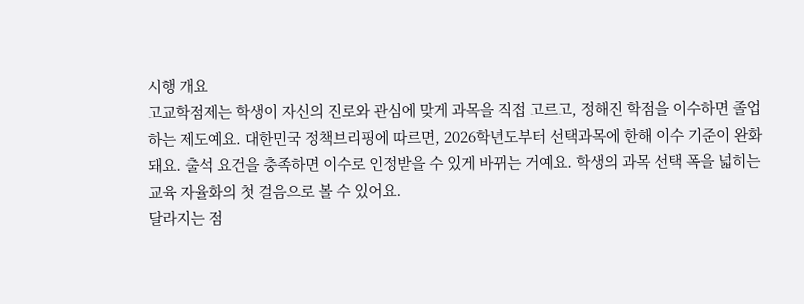시행 개요
고교학점제는 학생이 자신의 진로와 관심에 맞게 과목을 직접 고르고, 정해진 학점을 이수하면 졸업하는 제도예요. 대한민국 정책브리핑에 따르면, 2026학년도부터 선택과목에 한해 이수 기준이 완화돼요. 출석 요건을 충족하면 이수로 인정받을 수 있게 바뀌는 거예요. 학생의 과목 선택 폭을 넓히는 교육 자율화의 첫 걸음으로 볼 수 있어요.
달라지는 점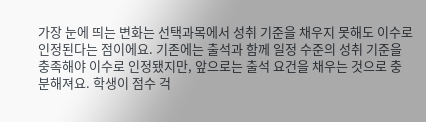가장 눈에 띄는 변화는 선택과목에서 성취 기준을 채우지 못해도 이수로 인정된다는 점이에요. 기존에는 출석과 함께 일정 수준의 성취 기준을 충족해야 이수로 인정됐지만, 앞으로는 출석 요건을 채우는 것으로 충분해져요. 학생이 점수 걱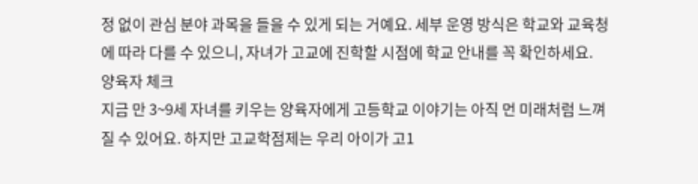정 없이 관심 분야 과목을 들을 수 있게 되는 거예요. 세부 운영 방식은 학교와 교육청에 따라 다를 수 있으니, 자녀가 고교에 진학할 시점에 학교 안내를 꼭 확인하세요.
양육자 체크
지금 만 3~9세 자녀를 키우는 양육자에게 고등학교 이야기는 아직 먼 미래처럼 느껴질 수 있어요. 하지만 고교학점제는 우리 아이가 고1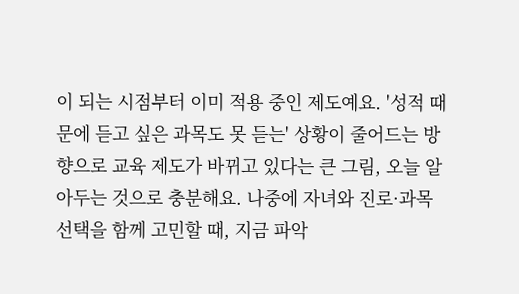이 되는 시점부터 이미 적용 중인 제도예요. '성적 때문에 듣고 싶은 과목도 못 듣는' 상황이 줄어드는 방향으로 교육 제도가 바뀌고 있다는 큰 그림, 오늘 알아두는 것으로 충분해요. 나중에 자녀와 진로·과목 선택을 함께 고민할 때, 지금 파악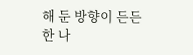해 둔 방향이 든든한 나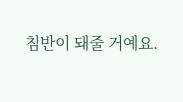침반이 돼줄 거예요.